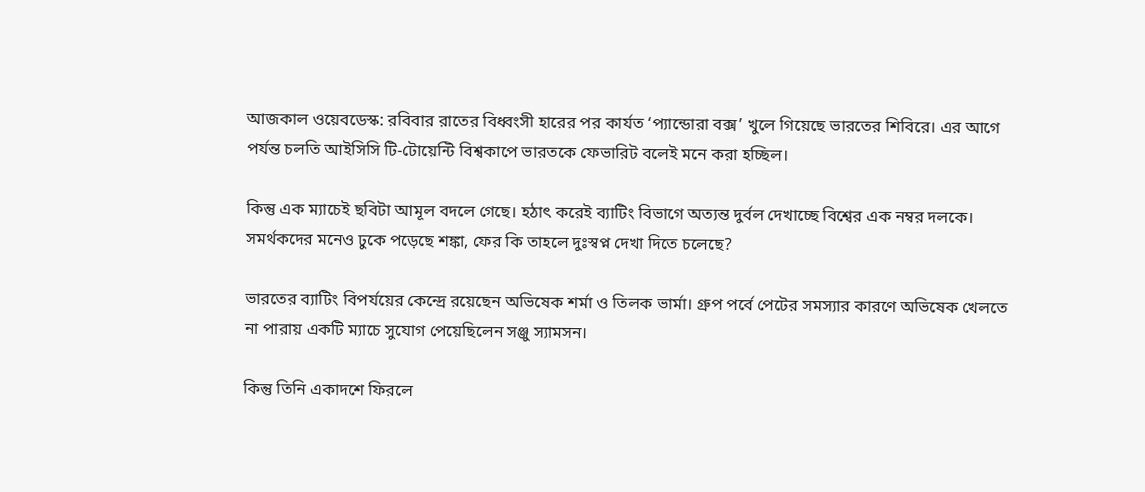আজকাল ওয়েবডেস্ক: রবিবার রাতের বিধ্বংসী হারের পর কার্যত ‘প্যান্ডোরা বক্স’ খুলে গিয়েছে ভারতের শিবিরে। এর আগে পর্যন্ত চলতি আইসিসি টি-টোয়েন্টি বিশ্বকাপে ভারতকে ফেভারিট বলেই মনে করা হচ্ছিল।

কিন্তু এক ম্যাচেই ছবিটা আমূল বদলে গেছে। হঠাৎ করেই ব্যাটিং বিভাগে অত্যন্ত দুর্বল দেখাচ্ছে বিশ্বের এক নম্বর দলকে। সমর্থকদের মনেও ঢুকে পড়েছে শঙ্কা, ফের কি তাহলে দুঃস্বপ্ন দেখা দিতে চলেছে?

ভারতের ব্যাটিং বিপর্যয়ের কেন্দ্রে রয়েছেন অভিষেক শর্মা ও তিলক ভার্মা। গ্রুপ পর্বে পেটের সমস্যার কারণে অভিষেক খেলতে না পারায় একটি ম্যাচে সুযোগ পেয়েছিলেন সঞ্জু স্যামসন।

কিন্তু তিনি একাদশে ফিরলে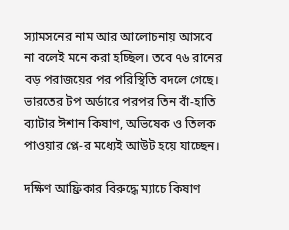স্যামসনের নাম আর আলোচনায় আসবে না বলেই মনে করা হচ্ছিল। তবে ৭৬ রানের বড় পরাজয়ের পর পরিস্থিতি বদলে গেছে। ভারতের টপ অর্ডারে পরপর তিন বাঁ-হাতি ব্যাটার ঈশান কিষাণ, অভিষেক ও তিলক পাওয়ার প্লে-র মধ্যেই আউট হয়ে যাচ্ছেন।

দক্ষিণ আফ্রিকার বিরুদ্ধে ম্যাচে কিষাণ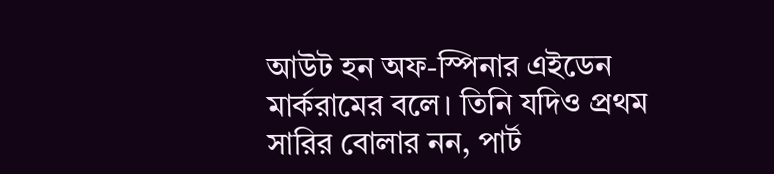আউট হন অফ-স্পিনার এইডেন মার্করামের বলে। তিনি যদিও প্রথম সারির বোলার নন, পার্ট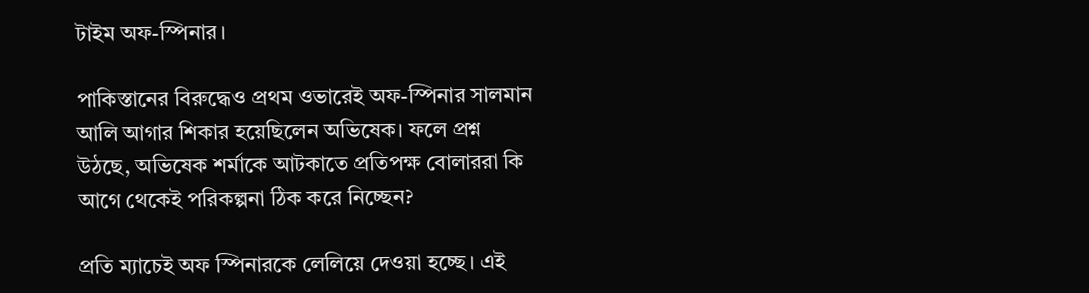টাইম অফ-স্পিনার।

পাকিস্তানের বিরুদ্ধেও প্রথম ওভারেই অফ-স্পিনার সালমান আলি আগার শিকার হয়েছিলেন অভিষেক। ফলে প্রশ্ন উঠছে, অভিষেক শর্মাকে আটকাতে প্রতিপক্ষ বোলাররা কি আগে থেকেই পরিকল্পনা ঠিক করে নিচ্ছেন?

প্রতি ম্যাচেই অফ স্পিনারকে লেলিয়ে দেওয়া হচ্ছে। এই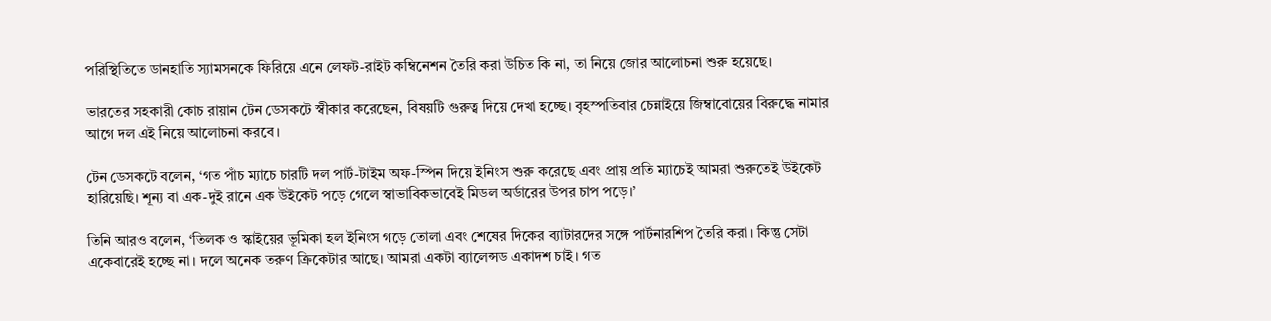পরিস্থিতিতে ডানহাতি স্যামসনকে ফিরিয়ে এনে লেফট-রাইট কম্বিনেশন তৈরি করা উচিত কি না, তা নিয়ে জোর আলোচনা শুরু হয়েছে।

ভারতের সহকারী কোচ রায়ান টেন ডেসকটে স্বীকার করেছেন, বিষয়টি গুরুত্ব দিয়ে দেখা হচ্ছে। বৃহস্পতিবার চেন্নাইয়ে জিম্বাবোয়ের বিরুদ্ধে নামার আগে দল এই নিয়ে আলোচনা করবে।

টেন ডেসকটে বলেন, ‘গত পাঁচ ম্যাচে চারটি দল পার্ট-টাইম অফ-স্পিন দিয়ে ইনিংস শুরু করেছে এবং প্রায় প্রতি ম্যাচেই আমরা শুরুতেই উইকেট হারিয়েছি। শূন্য বা এক-দুই রানে এক উইকেট পড়ে গেলে স্বাভাবিকভাবেই মিডল অর্ডারের উপর চাপ পড়ে।’

তিনি আরও বলেন, ‘তিলক ও স্কাইয়ের ভূমিকা হল ইনিংস গড়ে তোলা এবং শেষের দিকের ব্যাটারদের সঙ্গে পার্টনারশিপ তৈরি করা। কিন্তু সেটা একেবারেই হচ্ছে না। দলে অনেক তরুণ ক্রিকেটার আছে। আমরা একটা ব্যালেন্সড একাদশ চাই। গত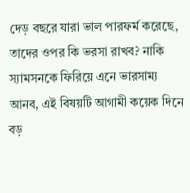দেড় বছরে যারা ভাল পারফর্ম করেছে, তাদের ওপর কি ভরসা রাখব? নাকি স্যামসনকে ফিরিয়ে এনে ভারসাম্য আনব, এই বিষয়টি আগামী কয়েক দিনে বড়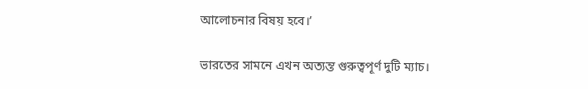আলোচনার বিষয় হবে।’

ভারতের সামনে এখন অত্যন্ত গুরুত্বপূর্ণ দুটি ম্যাচ।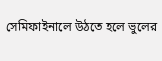সেমিফাইনালে উঠতে হলে ভুলের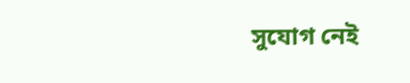সুযোগ নেই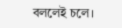বললেই চলে।